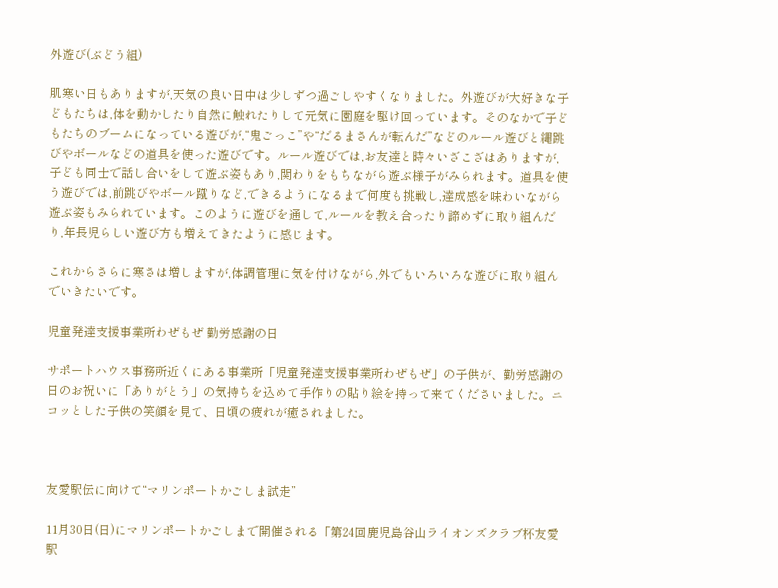外遊び(ぶどう組)

肌寒い日もありますが,天気の良い日中は少しずつ過ごしやすくなりました。外遊びが大好きな子どもたちは,体を動かしたり自然に触れたりして元気に園庭を駆け回っています。そのなかで子どもたちのブームになっている遊びが,“鬼ごっこ”や“だるまさんが転んだ”などのルール遊びと縄跳びやボールなどの道具を使った遊びです。ルール遊びでは,お友達と時々いざこざはありますが,子ども同士で話し合いをして遊ぶ姿もあり,関わりをもちながら遊ぶ様子がみられます。道具を使う遊びでは,前跳びやボール蹴りなど,できるようになるまで何度も挑戦し,達成感を味わいながら遊ぶ姿もみられています。このように遊びを通して,ルールを教え合ったり諦めずに取り組んだり,年長児らしい遊び方も増えてきたように感じます。

これからさらに寒さは増しますが,体調管理に気を付けながら,外でもいろいろな遊びに取り組んでいきたいです。

児童発達支援事業所わぜもぜ 勤労感謝の日

サポートハウス事務所近くにある事業所「児童発達支援事業所わぜもぜ」の子供が、勤労感謝の日のお祝いに「ありがとう」の気持ちを込めて手作りの貼り絵を持って来てくださいました。ニコッとした子供の笑顔を見て、日頃の疲れが癒されました。



友愛駅伝に向けて“マリンポートかごしま試走”

11月30日(日)にマリンポートかごしまで開催される「第24回鹿児島谷山ライオンズクラブ杯友愛駅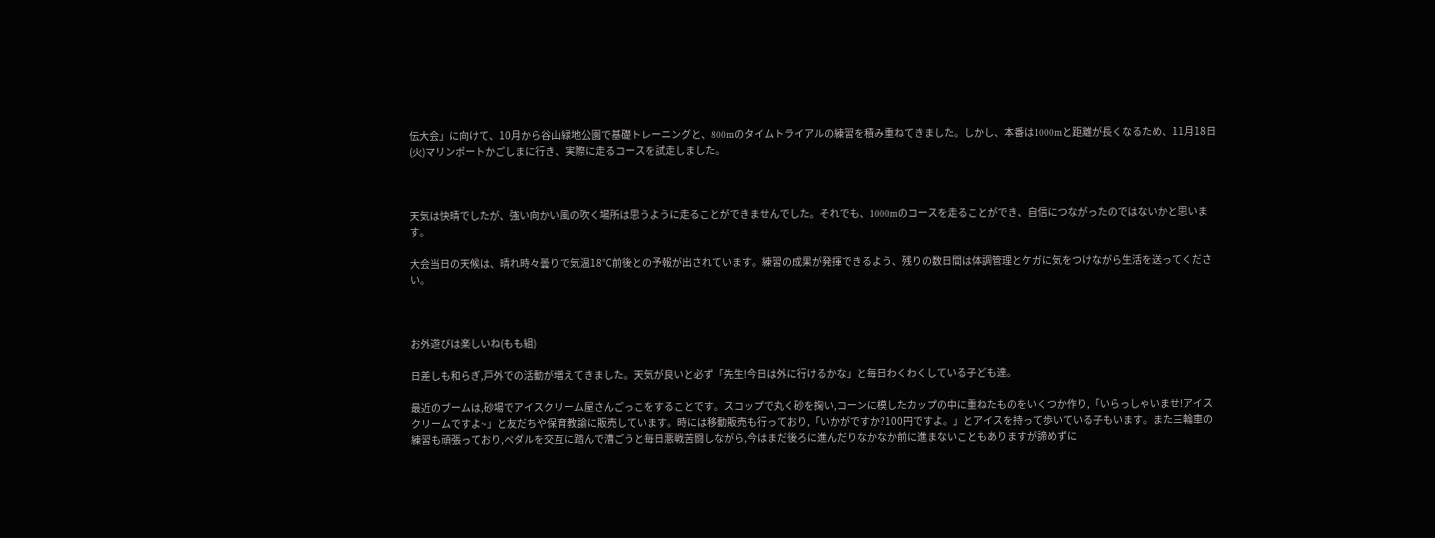伝大会」に向けて、10月から谷山緑地公園で基礎トレーニングと、800mのタイムトライアルの練習を積み重ねてきました。しかし、本番は1000mと距離が長くなるため、11月18日(火)マリンポートかごしまに行き、実際に走るコースを試走しました。



天気は快晴でしたが、強い向かい風の吹く場所は思うように走ることができませんでした。それでも、1000mのコースを走ることができ、自信につながったのではないかと思います。

大会当日の天候は、晴れ時々曇りで気温18℃前後との予報が出されています。練習の成果が発揮できるよう、残りの数日間は体調管理とケガに気をつけながら生活を送ってください。



お外遊びは楽しいね(もも組)

日差しも和らぎ,戸外での活動が増えてきました。天気が良いと必ず「先生!今日は外に行けるかな」と毎日わくわくしている子ども達。

最近のブームは,砂場でアイスクリーム屋さんごっこをすることです。スコップで丸く砂を掬い,コーンに模したカップの中に重ねたものをいくつか作り,「いらっしゃいませ!アイスクリームですよ~」と友だちや保育教諭に販売しています。時には移動販売も行っており,「いかがですか?100円ですよ。」とアイスを持って歩いている子もいます。また三輪車の練習も頑張っており,ペダルを交互に踏んで漕ごうと毎日悪戦苦闘しながら,今はまだ後ろに進んだりなかなか前に進まないこともありますが諦めずに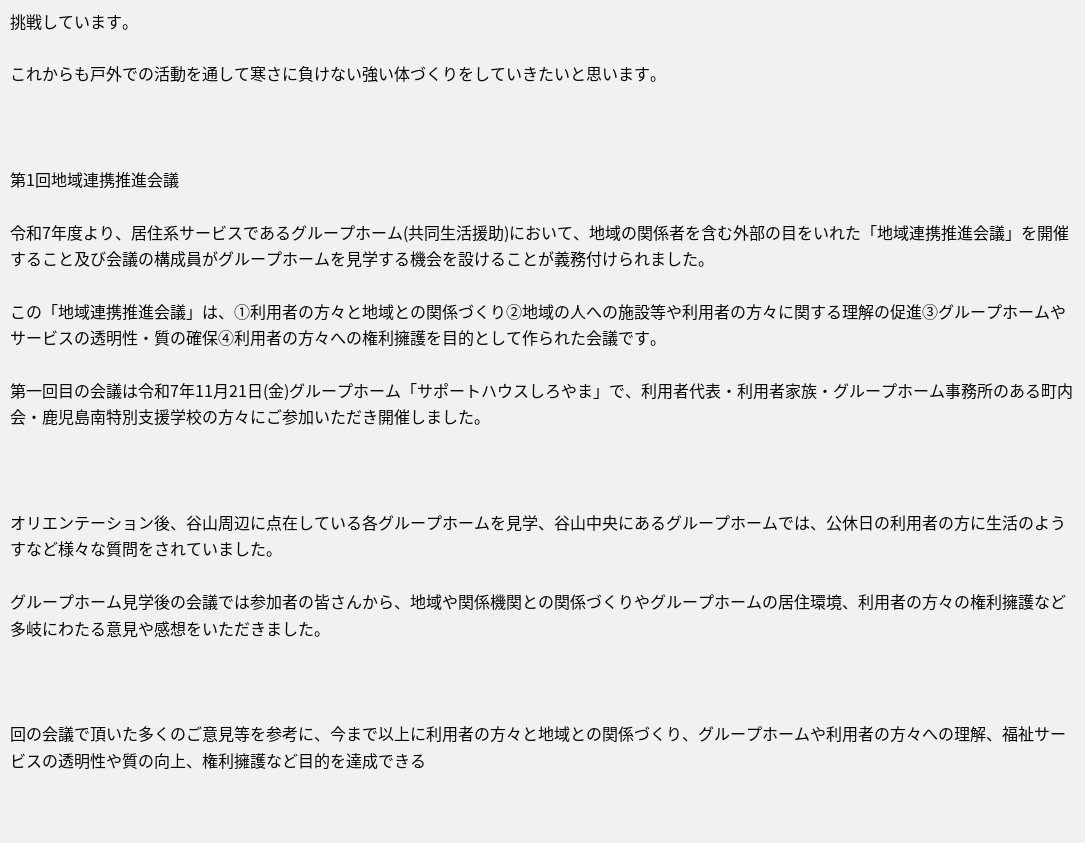挑戦しています。

これからも戸外での活動を通して寒さに負けない強い体づくりをしていきたいと思います。



第1回地域連携推進会議

令和7年度より、居住系サービスであるグループホーム(共同生活援助)において、地域の関係者を含む外部の目をいれた「地域連携推進会議」を開催すること及び会議の構成員がグループホームを見学する機会を設けることが義務付けられました。

この「地域連携推進会議」は、①利用者の方々と地域との関係づくり②地域の人への施設等や利用者の方々に関する理解の促進③グループホームやサービスの透明性・質の確保④利用者の方々への権利擁護を目的として作られた会議です。

第一回目の会議は令和7年11月21日(金)グループホーム「サポートハウスしろやま」で、利用者代表・利用者家族・グループホーム事務所のある町内会・鹿児島南特別支援学校の方々にご参加いただき開催しました。



オリエンテーション後、谷山周辺に点在している各グループホームを見学、谷山中央にあるグループホームでは、公休日の利用者の方に生活のようすなど様々な質問をされていました。

グループホーム見学後の会議では参加者の皆さんから、地域や関係機関との関係づくりやグループホームの居住環境、利用者の方々の権利擁護など多岐にわたる意見や感想をいただきました。



回の会議で頂いた多くのご意見等を参考に、今まで以上に利用者の方々と地域との関係づくり、グループホームや利用者の方々への理解、福祉サービスの透明性や質の向上、権利擁護など目的を達成できる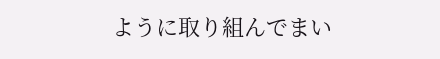ように取り組んでまい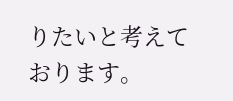りたいと考えております。